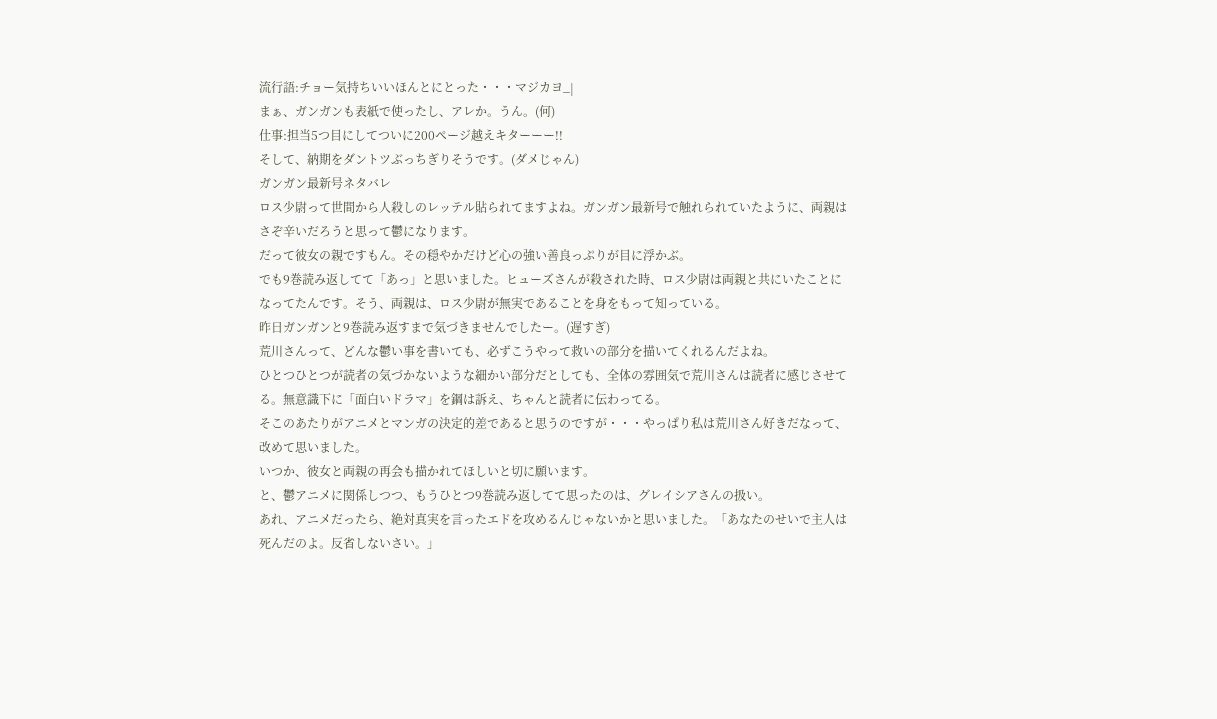流行語:チョー気持ちいいほんとにとった・・・マジカヨ_|
まぁ、ガンガンも表紙で使ったし、アレか。うん。(何)
仕事:担当5つ目にしてついに200ページ越えキターーー!!
そして、納期をダントツぶっちぎりそうです。(ダメじゃん)
ガンガン最新号ネタバレ
ロス少尉って世間から人殺しのレッテル貼られてますよね。ガンガン最新号で触れられていたように、両親はさぞ辛いだろうと思って鬱になります。
だって彼女の親ですもん。その穏やかだけど心の強い善良っぷりが目に浮かぶ。
でも9巻読み返してて「あっ」と思いました。ヒューズさんが殺された時、ロス少尉は両親と共にいたことになってたんです。そう、両親は、ロス少尉が無実であることを身をもって知っている。
昨日ガンガンと9巻読み返すまで気づきませんでしたー。(遅すぎ)
荒川さんって、どんな鬱い事を書いても、必ずこうやって救いの部分を描いてくれるんだよね。
ひとつひとつが読者の気づかないような細かい部分だとしても、全体の雰囲気で荒川さんは読者に感じさせてる。無意識下に「面白いドラマ」を鋼は訴え、ちゃんと読者に伝わってる。
そこのあたりがアニメとマンガの決定的差であると思うのですが・・・やっぱり私は荒川さん好きだなって、改めて思いました。
いつか、彼女と両親の再会も描かれてほしいと切に願います。
と、鬱アニメに関係しつつ、もうひとつ9巻読み返してて思ったのは、グレイシアさんの扱い。
あれ、アニメだったら、絶対真実を言ったエドを攻めるんじゃないかと思いました。「あなたのせいで主人は死んだのよ。反省しないさい。」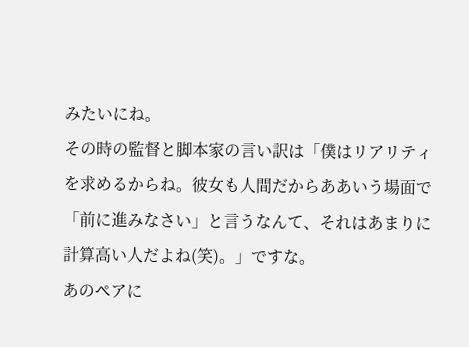みたいにね。
その時の監督と脚本家の言い訳は「僕はリアリティを求めるからね。彼女も人間だからああいう場面で「前に進みなさい」と言うなんて、それはあまりに計算高い人だよね(笑)。」ですな。
あのペアに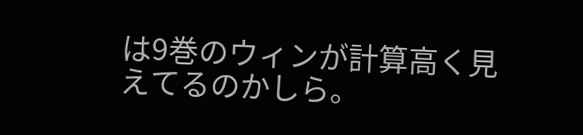は9巻のウィンが計算高く見えてるのかしら。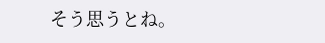そう思うとね。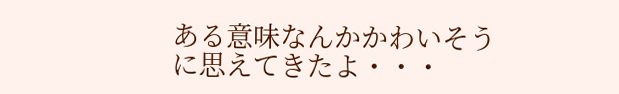ある意味なんかかわいそうに思えてきたよ・・・